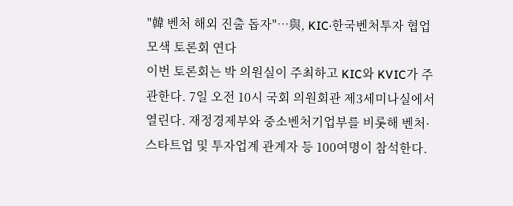"韓 벤처 해외 진출 돕자"…與, KIC·한국벤처투자 협업 모색 토론회 연다
이번 토론회는 박 의원실이 주최하고 KIC와 KVIC가 주관한다. 7일 오전 10시 국회 의원회관 제3세미나실에서 열린다. 재정경제부와 중소벤처기업부를 비롯해 벤처·스타트업 및 투자업계 관계자 등 100여명이 참석한다.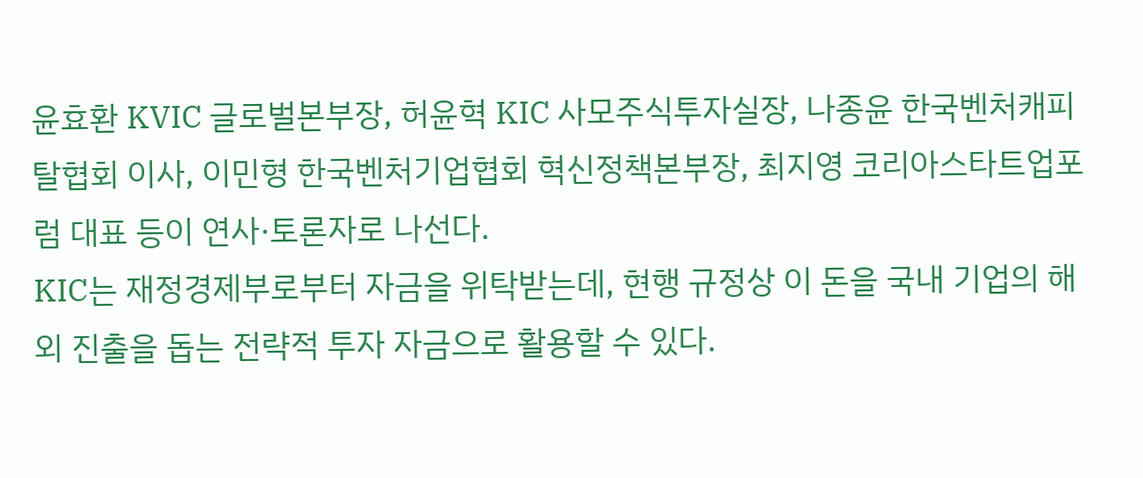윤효환 KVIC 글로벌본부장, 허윤혁 KIC 사모주식투자실장, 나종윤 한국벤처캐피탈협회 이사, 이민형 한국벤처기업협회 혁신정책본부장, 최지영 코리아스타트업포럼 대표 등이 연사·토론자로 나선다.
KIC는 재정경제부로부터 자금을 위탁받는데, 현행 규정상 이 돈을 국내 기업의 해외 진출을 돕는 전략적 투자 자금으로 활용할 수 있다.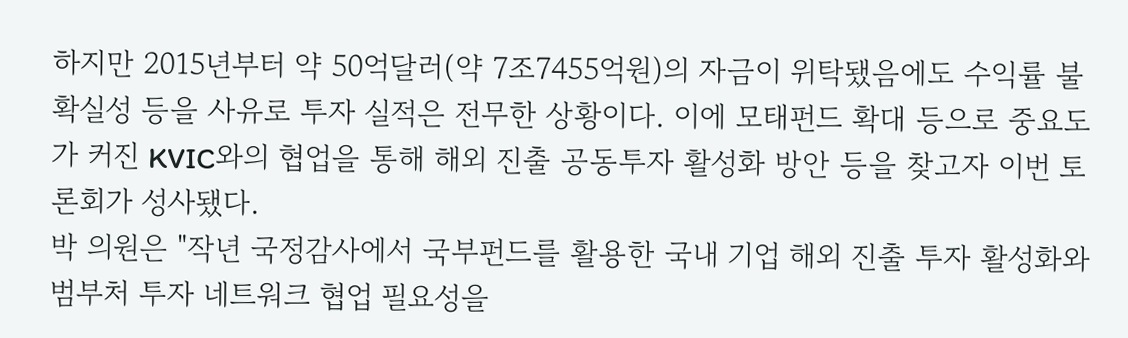하지만 2015년부터 약 50억달러(약 7조7455억원)의 자금이 위탁됐음에도 수익률 불확실성 등을 사유로 투자 실적은 전무한 상황이다. 이에 모태펀드 확대 등으로 중요도가 커진 KVIC와의 협업을 통해 해외 진출 공동투자 활성화 방안 등을 찾고자 이번 토론회가 성사됐다.
박 의원은 "작년 국정감사에서 국부펀드를 활용한 국내 기업 해외 진출 투자 활성화와 범부처 투자 네트워크 협업 필요성을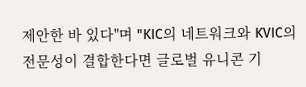제안한 바 있다"며 "KIC의 네트워크와 KVIC의 전문성이 결합한다면 글로벌 유니콘 기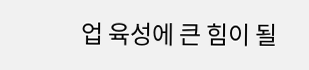업 육성에 큰 힘이 될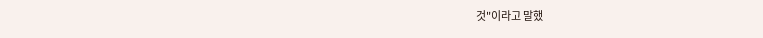것"이라고 말했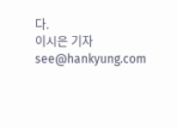다.
이시은 기자 see@hankyung.com